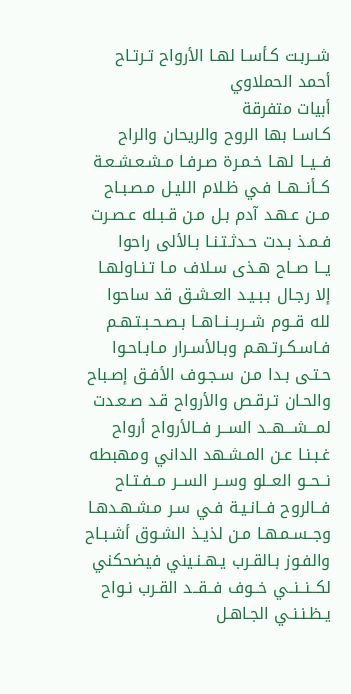شــربـت كـأسـا لهـا الأرواح تـرتـاح
أحمد الحملاوي
أبيات متفرقة
كـاسـا بها الروح والريحان والراح
فــيــا لهـا خـمـرة صـرفـا مـشـعـشـعـة
كــأنــهــا فـي ظـلام الليـل مـصـبـاح
مــن عـهـد آدم بـل مـن قـبـله عـصـرت
فـمـذ بـدت حـدثـتـنـا بـالألى راحوا
يــا صــاح هـذى سـلاف مـا تـنـاولهـا
إلا رجـال بـبـيـد العـشـق قد ساحوا
لله قــوم شــربــنــاهــا بـصـحـبـتـهـم
فـاسـكـرتـهـم وبـالأسـرار مـابـاحـوا
حـتـى بـدا مـن سـجـوف الأفـق إصـباح
والحـان تـرقـص والأرواح قـد صـعـدت
لمـــشـــهــد الســر فــالأرواح أرواح
غـبـنـا عـن المـشـهد الداني ومهبطه
نــحــو العــلو وســر الســر مــفـتـاح
فــالروح فــانـيـة فـي سـر مـشـهـدهـا
وجــسـمـهـا مـن لذيـذ الشـوق أشـبـاح
والفـوز بـالقـرب يـهـنـيني فيضحكني
لكــنــنــي خــوف فــقــد القـرب نـواح
يـظـنـنـي الجـاهـل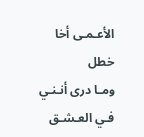الأعـمـى أخا خطل
ومـا درى أنـنـي فـي العـشـق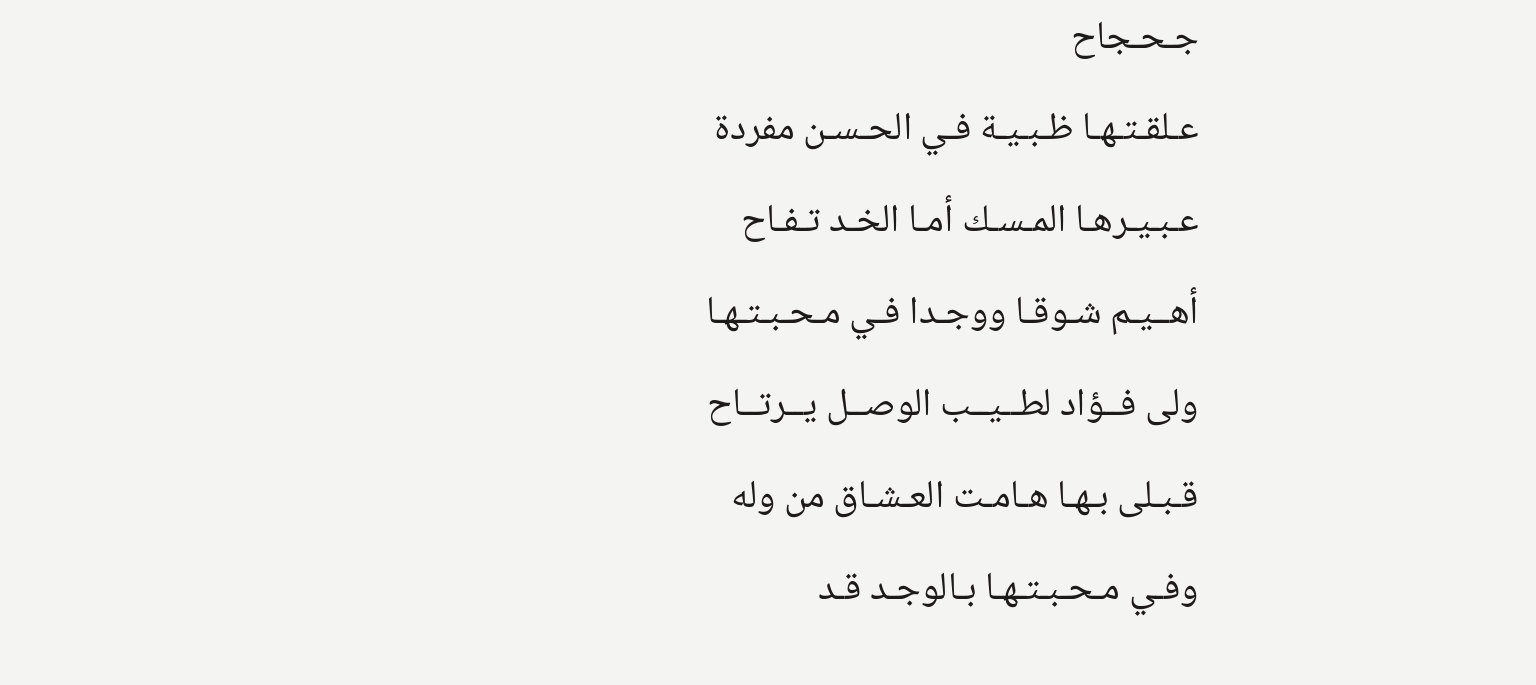جـحـجاح
عـلقـتـهـا ظـبـيـة فـي الحـسـن مفردة
عـبـيـرهـا المـسـك أمـا الخـد تـفـاح
أهــيـم شـوقـا ووجـدا فـي مـحـبـتـهـا
ولى فــؤاد لطــيــب الوصــل يــرتــاح
قـبـلى بـهـا هـامـت العـشـاق من وله
وفـي مـحـبـتـهـا بـالوجـد قـد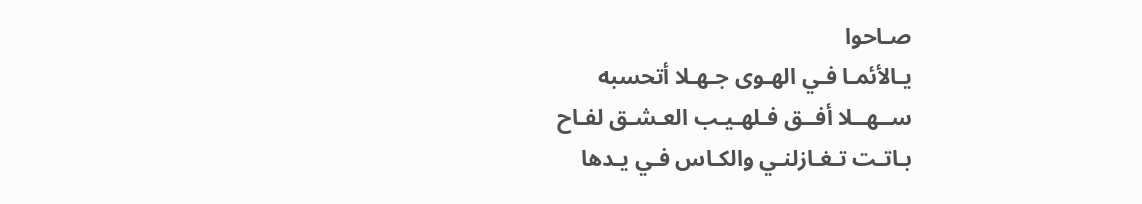صـاحوا
يـالأئمـا فـي الهـوى جـهـلا أتحسبه
ســهــلا أفــق فـلهـيـب العـشـق لفـاح
بـاتـت تـغـازلنـي والكـاس فـي يـدها